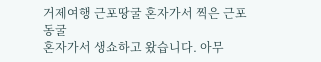거제여행 근포땅굴 혼자가서 찍은 근포동굴
혼자가서 생쇼하고 왔습니다. 아무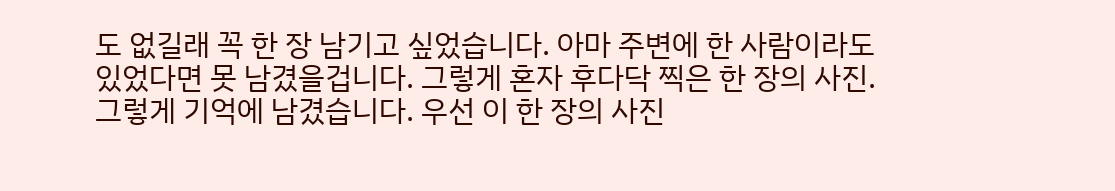도 없길래 꼭 한 장 남기고 싶었습니다. 아마 주변에 한 사람이라도 있었다면 못 남겼을겁니다. 그렇게 혼자 후다닥 찍은 한 장의 사진. 그렇게 기억에 남겼습니다. 우선 이 한 장의 사진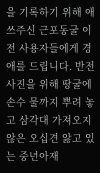을 기록하기 위해 애쓰주신 근포동굴 이전 사용자들에게 경애를 드립니다. 반전사진을 위해 땅굴에 손수 물까지 뿌려 놓고 삼각대 가져오지 않은 오십견 앓고 있는 중년아재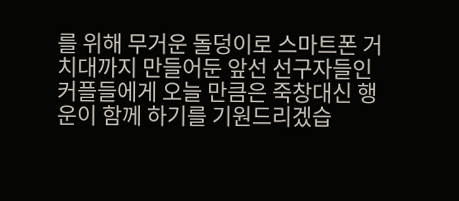를 위해 무거운 돌덩이로 스마트폰 거치대까지 만들어둔 앞선 선구자들인 커플들에게 오늘 만큼은 죽창대신 행운이 함께 하기를 기원드리겠습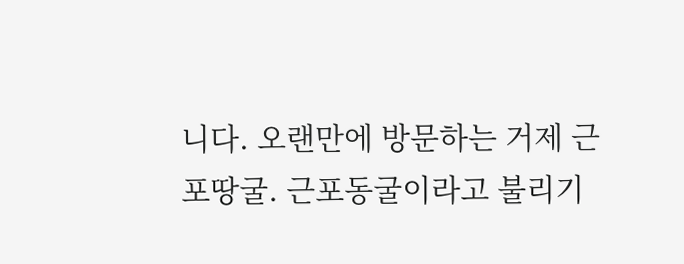니다. 오랜만에 방문하는 거제 근포땅굴. 근포동굴이라고 불리기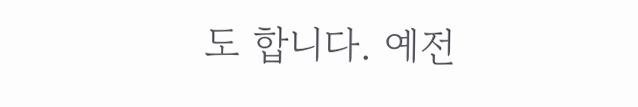도 합니다. 예전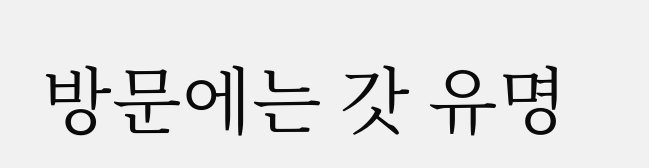방문에는 갓 유명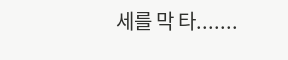세를 막 타.......